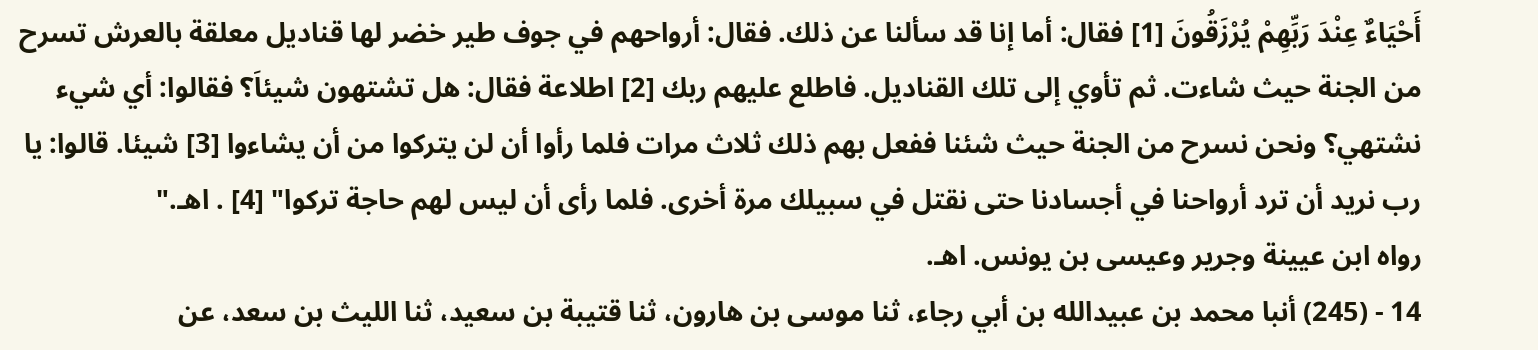أَحْيَاءٌ عِنْدَ رَبِّهِمْ يُرْزَقُونَ [1] فقال: أما إنا قد سألنا عن ذلك. فقال: أرواحهم في جوف طير خضر لها قناديل معلقة بالعرش تسرح من الجنة حيث شاءت. ثم تأوي إلى تلك القناديل. فاطلع عليهم ربك [2] اطلاعة فقال: هل تشتهون شيئاَ؟ فقالوا: أي شيء نشتهي؟ ونحن نسرح من الجنة حيث شئنا ففعل بهم ذلك ثلاث مرات فلما رأوا أن لن يتركوا من أن يشاءوا [3] شيئا. قالوا: يا رب نريد أن ترد أرواحنا في أجسادنا حتى نقتل في سبيلك مرة أخرى. فلما رأى أن ليس لهم حاجة تركوا" [4] . اهـ."
رواه ابن عيينة وجرير وعيسى بن يونس. اهـ.
14 - (245) أنبا محمد بن عبيدالله بن أبي رجاء، ثنا موسى بن هارون، ثنا قتيبة بن سعيد، ثنا الليث بن سعد، عن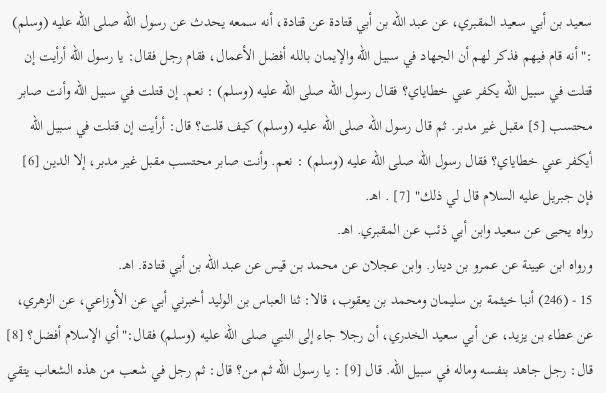سعيد بن أبي سعيد المقبري، عن عبد الله بن أبي قتادة عن قتادة، أنه سمعه يحدث عن رسول الله صلى الله عليه (وسلم) :"أنه قام فيهم فذكر لهم أن الجهاد في سبيل الله والإيمان بالله أفضل الأعمال، فقام رجل فقال: يا رسول الله أرأيت إن قتلت في سبيل الله يكفر عني خطاياي؟ فقال رسول الله صلى الله عليه (وسلم) : نعم. إن قتلت في سبيل الله وأنت صابر محتسب [5] مقبل غير مدبر. ثم قال رسول الله صلى الله عليه (وسلم) كيف قلت؟ قال: أرأيت إن قتلت في سبيل الله أيكفر عني خطاياي؟ فقال رسول الله صلى الله عليه (وسلم) : نعم. وأنت صابر محتسب مقبل غير مدبر، إلا الدين [6] فإن جبريل عليه السلام قال لي ذلك" [7] . اهـ.
رواه يحيى عن سعيد وابن أبي ذئب عن المقبري. اهـ.
ورواه ابن عيينة عن عمرو بن دينار. وابن عجلان عن محمد بن قيس عن عبد الله بن أبي قتادة. اهـ.
15 - (246) أنبا خيثمة بن سليمان ومحمد بن يعقوب، قالا: ثنا العباس بن الوليد أخبرني أبي عن الأوزاعي، عن الزهري، عن عطاء بن يزيد، عن أبي سعيد الخدري، أن رجلا جاء إلى النبي صلى الله عليه (وسلم) فقال:"أي الإسلام أفضل؟ [8] قال: رجل جاهد بنفسه وماله في سبيل الله. قال [9] : يا رسول الله ثم من؟ قال: ثم رجل في شعب من هذه الشعاب يتقي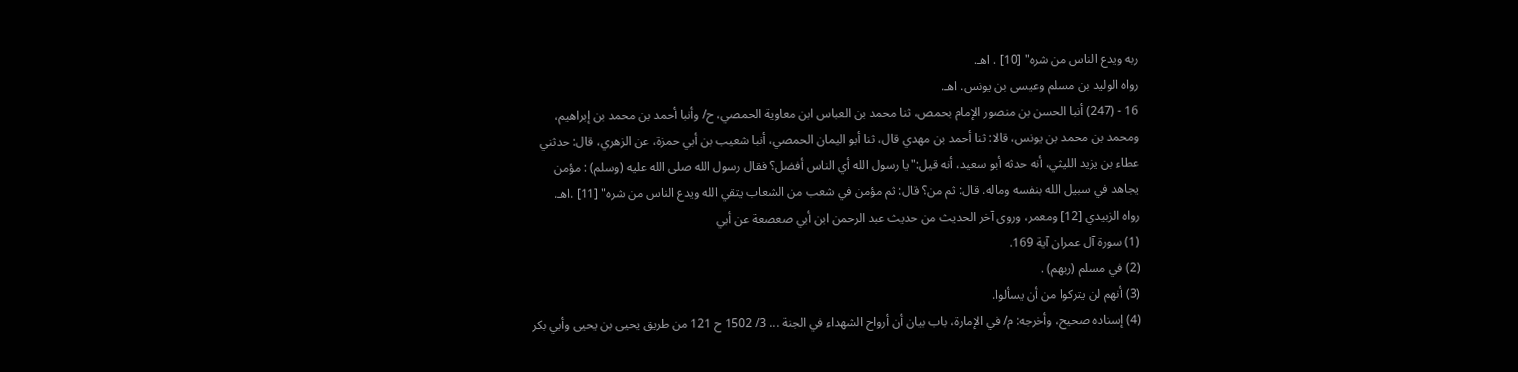ربه ويدع الناس من شره" [10] . اهـ.
رواه الوليد بن مسلم وعيسى بن يونس. اهـ.
16 - (247) أنبا الحسن بن منصور الإمام بحمص، ثنا محمد بن العباس ابن معاوية الحمصي، ح/ وأنبا أحمد بن محمد بن إبراهيم، ومحمد بن محمد بن يونس، قالا: ثنا أحمد بن مهدي قال، ثنا أبو اليمان الحمصي، أنبا شعيب بن أبي حمزة، عن الزهري، قال: حدثني عطاء بن يزيد الليثي، أنه حدثه أبو سعيد، أنه قيل:"يا رسول الله أي الناس أفضل؟ فقال رسول الله صلى الله عليه (وسلم) : مؤمن يجاهد في سبيل الله بنفسه وماله. قال: ثم من؟ قال: ثم مؤمن في شعب من الشعاب يتقي الله ويدع الناس من شره" [11] .اهـ.
رواه الزبيدي [12] ومعمر، وروى آخر الحديث من حديث عبد الرحمن ابن أبي صعصعة عن أبي
(1) سورة آل عمران آية 169.
(2) في مسلم (ربهم) .
(3) أنهم لن يتركوا من أن يسألوا.
(4) إسناده صحيح، وأخرجه: م/ في الإمارة، باب بيان أن أرواح الشهداء في الجنة ... 3/ 1502 ح 121 من طريق يحيى بن يحيى وأبي بكر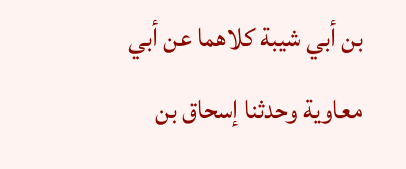بن أبي شيبة كلاهما عن أبي معاوية وحدثنا إسحاق بن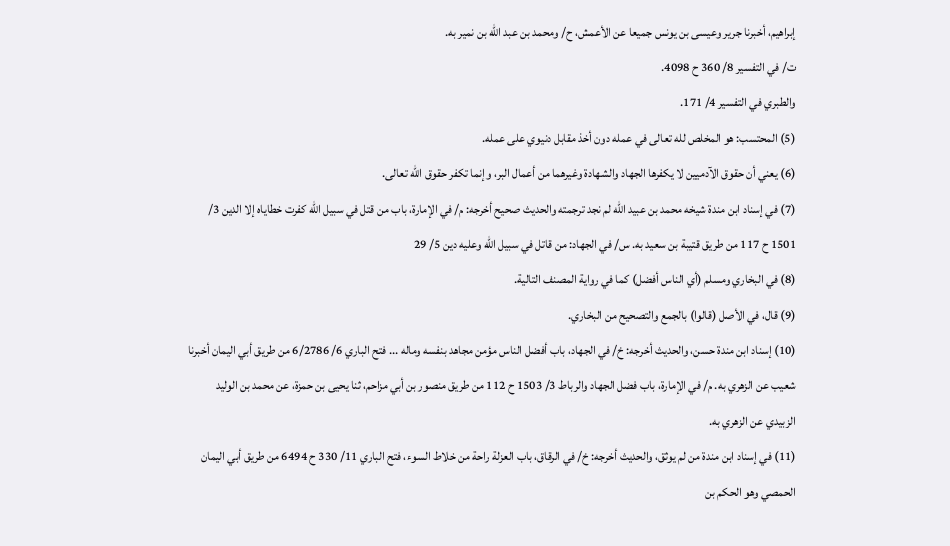إبراهيم، أخبرنا جرير وعيسى بن يونس جميعا عن الأعمش، ح/ ومحمد بن عبد الله بن نمير به.
ت/ في التفسير 8/ 360 ح 4098.
والطبري في التفسير 4/ 171.
(5) المحتسب: هو المخلص لله تعالى في عمله دون أخذ مقابل دنيوي على عمله.
(6) يعني أن حقوق الآدميين لا يكفرها الجهاد والشهادة وغيرهما من أعمال البر، وإنما تكفر حقوق الله تعالى.
(7) في إسناد ابن مندة شيخه محمد بن عبيد الله لم نجد ترجمته والحديث صحيح أخرجه: م/ في الإمارة، باب من قتل في سبيل الله كفرت خطاياه إلا الدين 3/ 1501 ح 117 من طريق قتيبة بن سعيد به. س/ في الجهاد: من قاتل في سبيل الله وعليه دين 5/ 29
(8) في البخاري ومسلم (أي الناس أفضل) كما في رواية المصنف التالية.
(9) قال، في الأصل (قالوا) بالجمع والتصحيح من البخاري.
(10) إسناد ابن مندة حسن، والحديث أخرجه: خ/ في الجهاد، باب أفضل الناس مؤمن مجاهد بنفسه وماله ... فتح الباري 6/ 6/2786 من طريق أبي اليمان أخبرنا شعيب عن الزهري به. م/ في الإمارة، باب فضل الجهاد والرباط 3/ 1503 ح 112 من طريق منصور بن أبي مزاحم، ثنا يحيى بن حمزة، عن محمد بن الوليد الزبيدي عن الزهري به.
(11) في إسناد ابن مندة من لم يوثق، والحديث أخرجه: خ/ في الرقاق، باب العزلة راحة من خلاط السوء، فتح الباري 11/ 330 ح 6494 من طريق أبي اليمان الحمصي وهو الحكم بن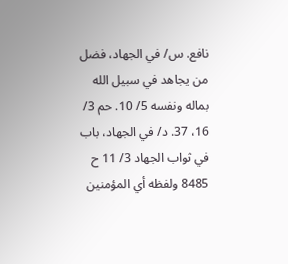نافع. س/ في الجهاد، فضل من يجاهد في سبيل الله بماله ونفسه 5/ 10. حم 3/ 16، 37. د/ في الجهاد، باب في ثواب الجهاد 3/ 11 ح 8485 ولفظه أي المؤمنين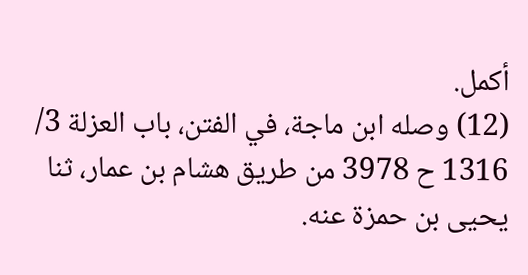أكمل.
(12) وصله ابن ماجة، في الفتن، باب العزلة 3/ 1316 ح 3978 من طريق هشام بن عمار، ثنا يحيى بن حمزة عنه.